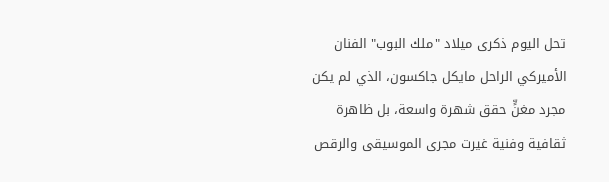تحل اليوم ذكرى ميلاد "ملك البوب" الفنان الأميركي الراحل مايكل جاكسون، الذي لم يكن مجرد مغنٍّ حقق شهرة واسعة، بل ظاهرة ثقافية وفنية غيرت مجرى الموسيقى والرقص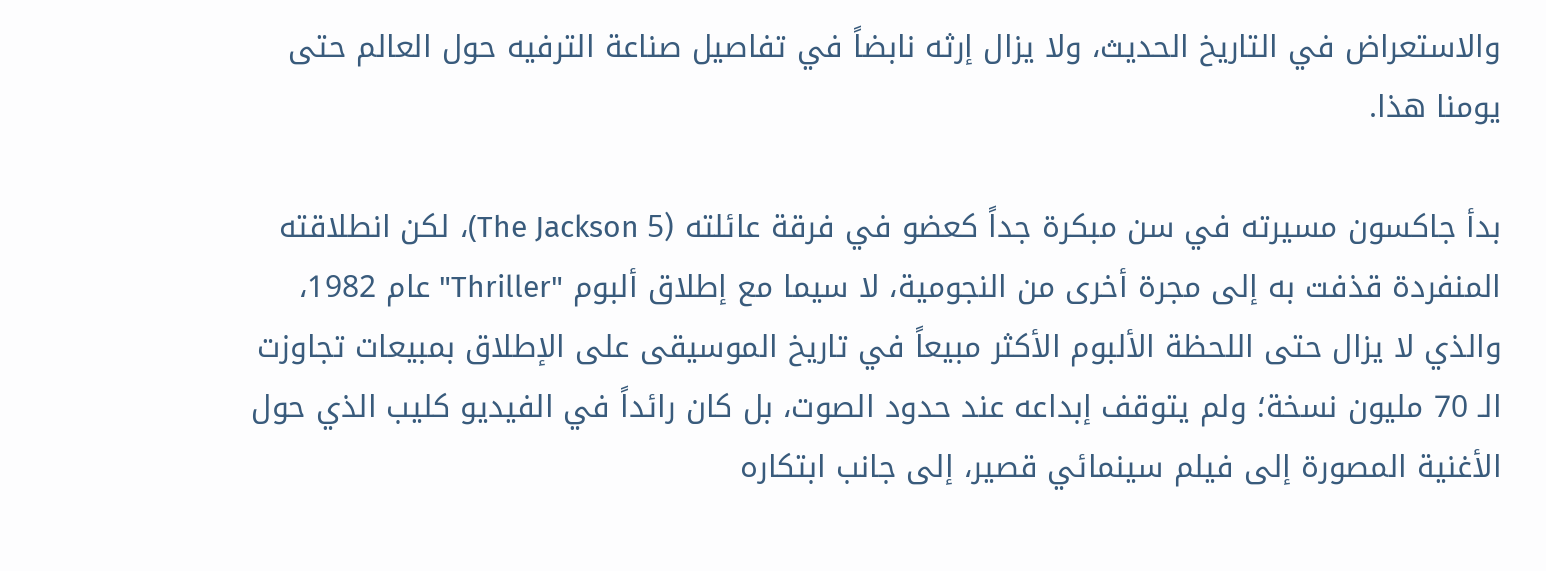والاستعراض في التاريخ الحديث، ولا يزال إرثه نابضاً في تفاصيل صناعة الترفيه حول العالم حتى يومنا هذا.

بدأ جاكسون مسيرته في سن مبكرة جداً كعضو في فرقة عائلته (The Jackson 5)، لكن انطلاقته المنفردة قذفت به إلى مجرة أخرى من النجومية، لا سيما مع إطلاق ألبوم "Thriller" عام 1982، والذي لا يزال حتى اللحظة الألبوم الأكثر مبيعاً في تاريخ الموسيقى على الإطلاق بمبيعات تجاوزت الـ 70 مليون نسخة؛ ولم يتوقف إبداعه عند حدود الصوت، بل كان رائداً في الفيديو كليب الذي حول الأغنية المصورة إلى فيلم سينمائي قصير، إلى جانب ابتكاره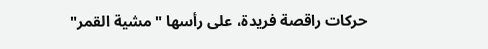حركات راقصة فريدة، على رأسها "مشية القمر"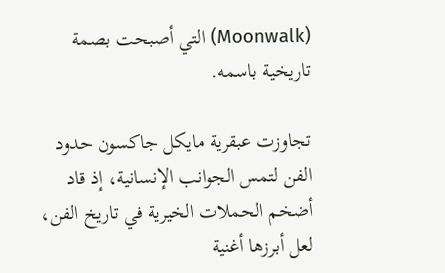(Moonwalk) التي أصبحت بصمة تاريخية باسمه.

تجاوزت عبقرية مايكل جاكسون حدود الفن لتمس الجوانب الإنسانية، إذ قاد أضخم الحملات الخيرية في تاريخ الفن، لعل أبرزها أغنية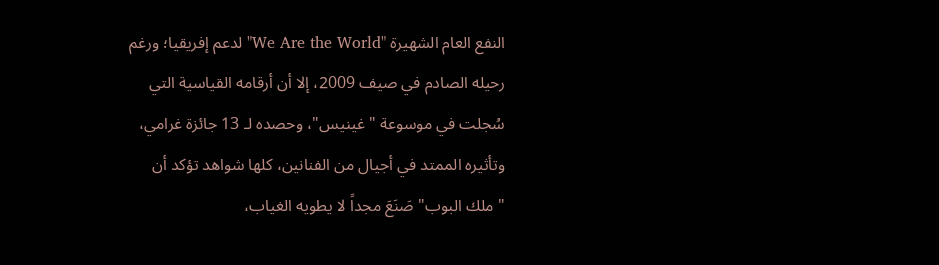النفع العام الشهيرة "We Are the World" لدعم إفريقيا؛ ورغم رحيله الصادم في صيف 2009، إلا أن أرقامه القياسية التي سُجلت في موسوعة "غينيس"، وحصده لـ 13 جائزة غرامي، وتأثيره الممتد في أجيال من الفنانين، كلها شواهد تؤكد أن "ملك البوب" صَنَعَ مجداً لا يطويه الغياب،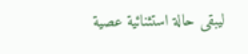ليبقى حالة استثنائية عصية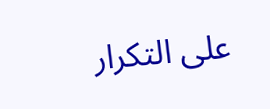على التكرار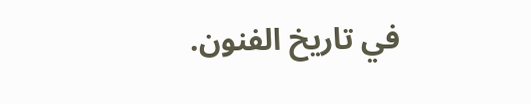في تاريخ الفنون.